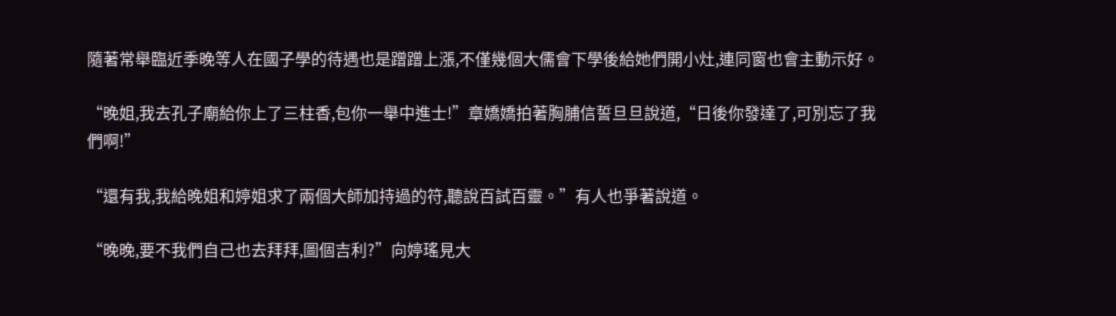隨著常舉臨近季晚等人在國子學的待遇也是蹭蹭上漲,不僅幾個大儒會下學後給她們開小灶,連同窗也會主動示好。

“晚姐,我去孔子廟給你上了三柱香,包你一舉中進士!”章嬌嬌拍著胸脯信誓旦旦說道,“日後你發達了,可別忘了我們啊!”

“還有我,我給晚姐和婷姐求了兩個大師加持過的符,聽說百試百靈。”有人也爭著說道。

“晚晚,要不我們自己也去拜拜,圖個吉利?”向婷瑤見大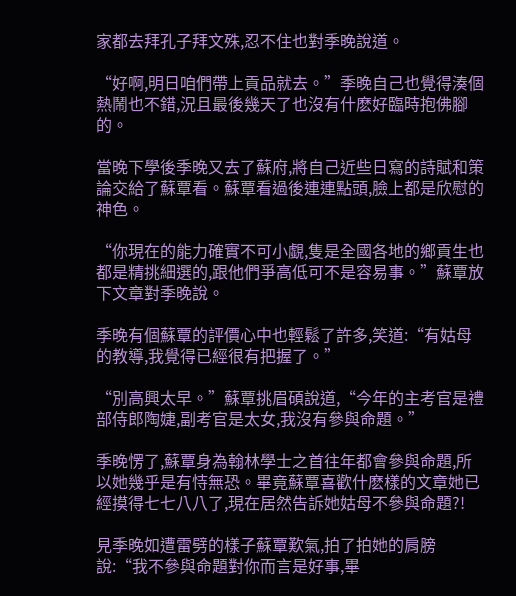家都去拜孔子拜文殊,忍不住也對季晚說道。

“好啊,明日咱們帶上貢品就去。”季晚自己也覺得湊個熱鬧也不錯,況且最後幾天了也沒有什麽好臨時抱佛腳的。

當晚下學後季晚又去了蘇府,將自己近些日寫的詩賦和策論交給了蘇覃看。蘇覃看過後連連點頭,臉上都是欣慰的神色。

“你現在的能力確實不可小覷,隻是全國各地的鄉貢生也都是精挑細選的,跟他們爭高低可不是容易事。”蘇覃放下文章對季晚說。

季晚有個蘇覃的評價心中也輕鬆了許多,笑道:“有姑母的教導,我覺得已經很有把握了。”

“別高興太早。”蘇覃挑眉碩說道,“今年的主考官是禮部侍郎陶婕,副考官是太女,我沒有參與命題。”

季晚愣了,蘇覃身為翰林學士之首往年都會參與命題,所以她幾乎是有恃無恐。畢竟蘇覃喜歡什麽樣的文章她已經摸得七七八八了,現在居然告訴她姑母不參與命題?!

見季晚如遭雷劈的樣子蘇覃歎氣,拍了拍她的肩膀說:“我不參與命題對你而言是好事,畢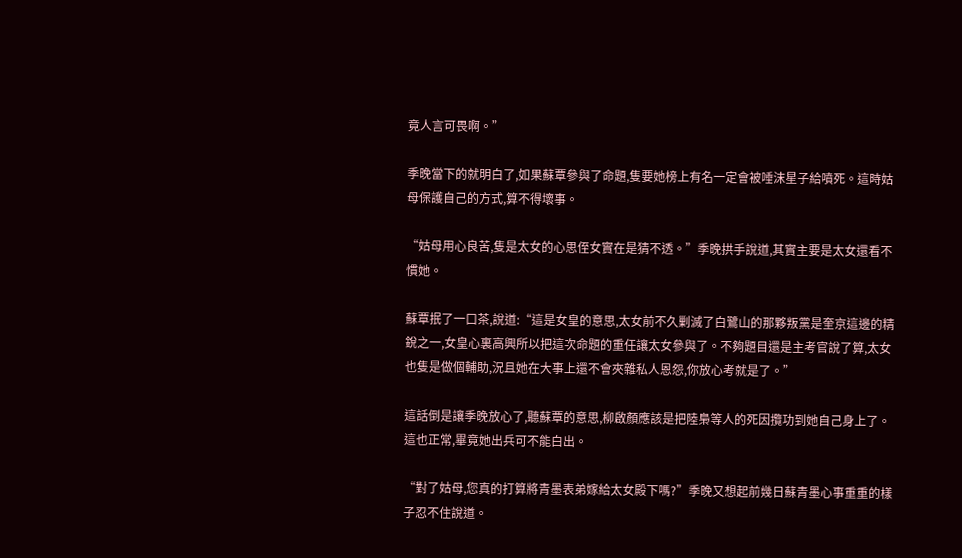竟人言可畏啊。”

季晚當下的就明白了,如果蘇覃參與了命題,隻要她榜上有名一定會被唾沫星子給噴死。這時姑母保護自己的方式,算不得壞事。

“姑母用心良苦,隻是太女的心思侄女實在是猜不透。”季晚拱手說道,其實主要是太女還看不慣她。

蘇覃抿了一口茶,說道:“這是女皇的意思,太女前不久剿滅了白鷺山的那夥叛黨是奎京這邊的精銳之一,女皇心裏高興所以把這次命題的重任讓太女參與了。不夠題目還是主考官說了算,太女也隻是做個輔助,況且她在大事上還不會夾雜私人恩怨,你放心考就是了。”

這話倒是讓季晚放心了,聽蘇覃的意思,柳啟顏應該是把陸梟等人的死因攬功到她自己身上了。這也正常,畢竟她出兵可不能白出。

“對了姑母,您真的打算將青墨表弟嫁給太女殿下嗎?”季晚又想起前幾日蘇青墨心事重重的樣子忍不住說道。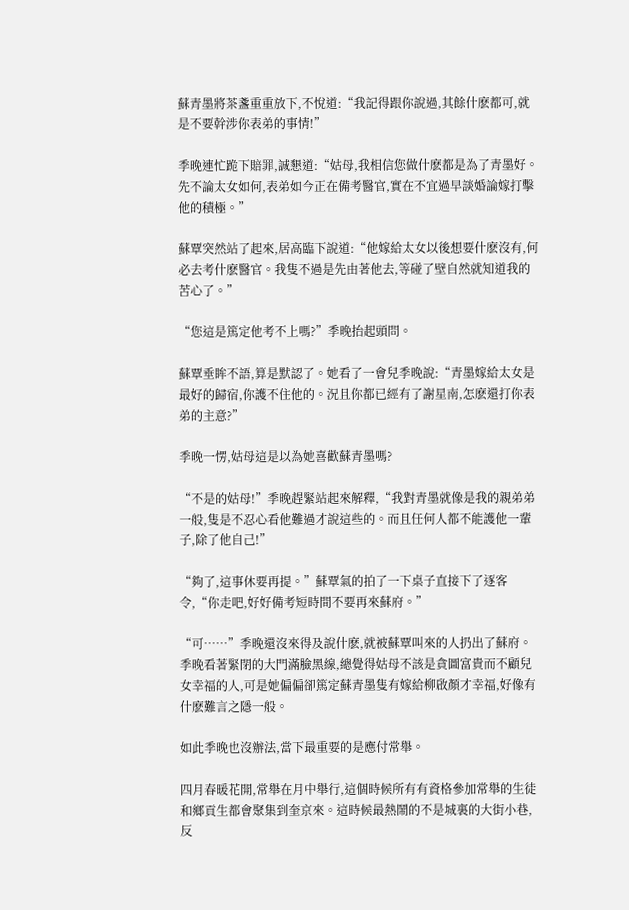蘇青墨將茶盞重重放下,不悅道:“我記得跟你說過,其餘什麽都可,就是不要幹涉你表弟的事情!”

季晚連忙跪下賠罪,誠懇道:“姑母,我相信您做什麽都是為了青墨好。先不論太女如何,表弟如今正在備考醫官,實在不宜過早談婚論嫁打擊他的積極。”

蘇覃突然站了起來,居高臨下說道:“他嫁給太女以後想要什麽沒有,何必去考什麽醫官。我隻不過是先由著他去,等碰了壁自然就知道我的苦心了。”

“您這是篤定他考不上嗎?”季晚抬起頭問。

蘇覃垂眸不語,算是默認了。她看了一會兒季晚說:“青墨嫁給太女是最好的歸宿,你護不住他的。況且你都已經有了謝星南,怎麽還打你表弟的主意?”

季晚一愣,姑母這是以為她喜歡蘇青墨嗎?

“不是的姑母!”季晚趕緊站起來解釋,“我對青墨就像是我的親弟弟一般,隻是不忍心看他難過才說這些的。而且任何人都不能護他一輩子,除了他自己!”

“夠了,這事休要再提。”蘇覃氣的拍了一下桌子直接下了逐客令,“你走吧,好好備考短時間不要再來蘇府。”

“可……”季晚還沒來得及說什麽,就被蘇覃叫來的人扔出了蘇府。季晚看著緊閉的大門滿臉黑線,總覺得姑母不該是貪圖富貴而不顧兒女幸福的人,可是她偏偏卻篤定蘇青墨隻有嫁給柳啟顏才幸福,好像有什麽難言之隱一般。

如此季晚也沒辦法,當下最重要的是應付常舉。

四月春暖花開,常舉在月中舉行,這個時候所有有資格參加常舉的生徒和鄉貢生都會聚集到奎京來。這時候最熱鬧的不是城裏的大街小巷,反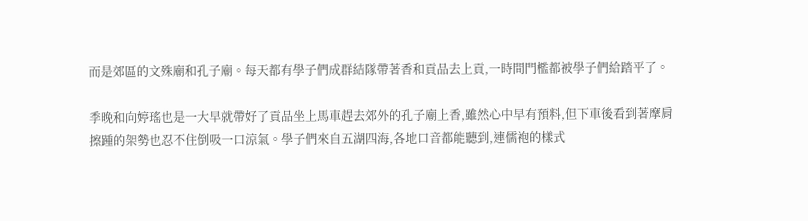而是郊區的文殊廟和孔子廟。每天都有學子們成群結隊帶著香和貢品去上貢,一時間門檻都被學子們給踏平了。

季晚和向婷瑤也是一大早就帶好了貢品坐上馬車趕去郊外的孔子廟上香,雖然心中早有預料,但下車後看到著摩肩擦踵的架勢也忍不住倒吸一口涼氣。學子們來自五湖四海,各地口音都能聽到,連儒袍的樣式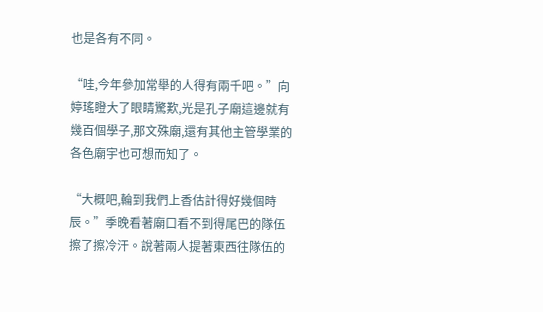也是各有不同。

“哇,今年參加常舉的人得有兩千吧。”向婷瑤瞪大了眼睛驚歎,光是孔子廟這邊就有幾百個學子,那文殊廟,還有其他主管學業的各色廟宇也可想而知了。

“大概吧,輪到我們上香估計得好幾個時辰。”季晚看著廟口看不到得尾巴的隊伍擦了擦冷汗。說著兩人提著東西往隊伍的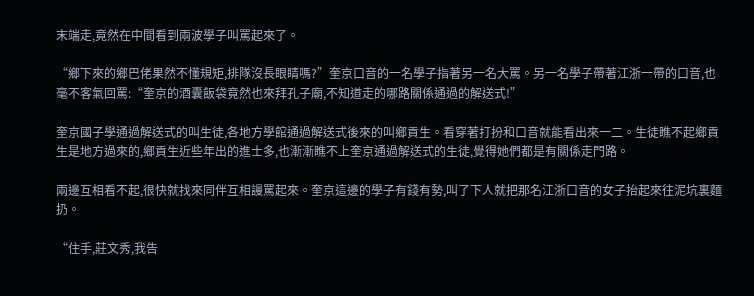末端走,竟然在中間看到兩波學子叫罵起來了。

“鄉下來的鄉巴佬果然不懂規矩,排隊沒長眼睛嗎?”奎京口音的一名學子指著另一名大罵。另一名學子帶著江浙一帶的口音,也毫不客氣回罵:“奎京的酒囊飯袋竟然也來拜孔子廟,不知道走的哪路關係通過的解送式!”

奎京國子學通過解送式的叫生徒,各地方學館通過解送式後來的叫鄉貢生。看穿著打扮和口音就能看出來一二。生徒瞧不起鄉貢生是地方過來的,鄉貢生近些年出的進士多,也漸漸瞧不上奎京通過解送式的生徒,覺得她們都是有關係走門路。

兩邊互相看不起,很快就找來同伴互相謾罵起來。奎京這邊的學子有錢有勢,叫了下人就把那名江浙口音的女子抬起來往泥坑裏麵扔。

“住手,莊文秀,我告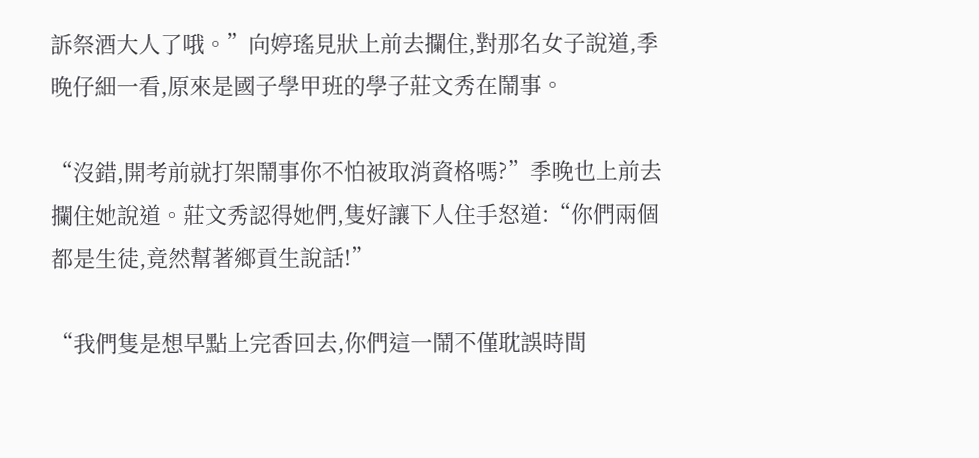訴祭酒大人了哦。”向婷瑤見狀上前去攔住,對那名女子說道,季晚仔細一看,原來是國子學甲班的學子莊文秀在鬧事。

“沒錯,開考前就打架鬧事你不怕被取消資格嗎?”季晚也上前去攔住她說道。莊文秀認得她們,隻好讓下人住手怒道:“你們兩個都是生徒,竟然幫著鄉貢生說話!”

“我們隻是想早點上完香回去,你們這一鬧不僅耽誤時間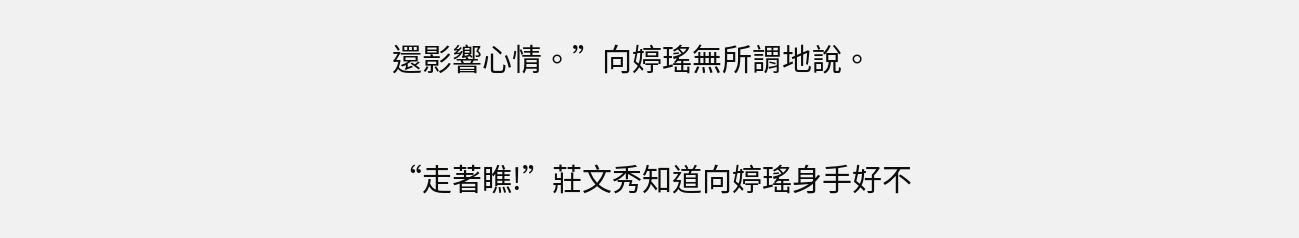還影響心情。”向婷瑤無所謂地說。

“走著瞧!”莊文秀知道向婷瑤身手好不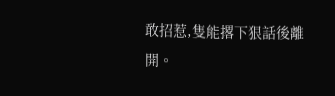敢招惹,隻能撂下狠話後離開。